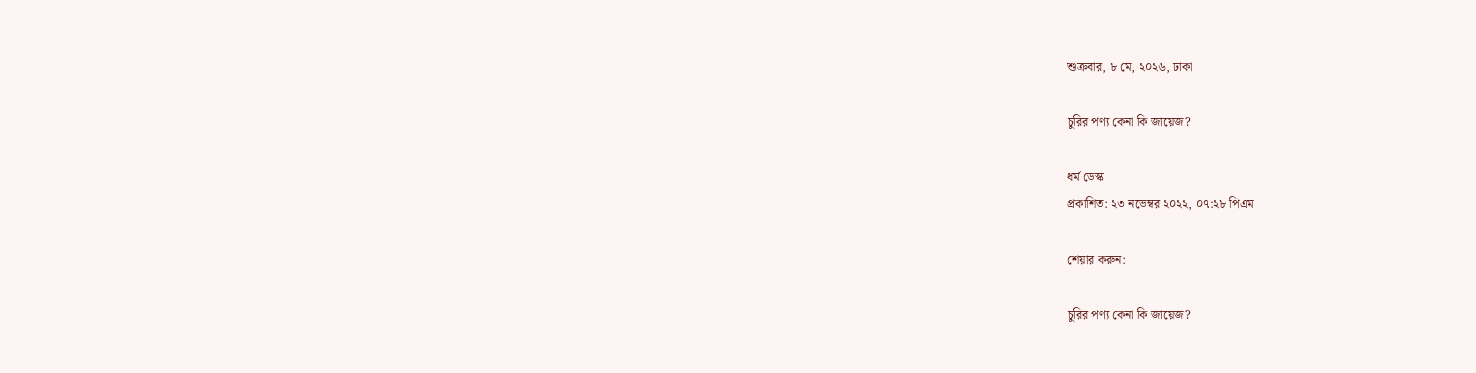শুক্রবার, ৮ মে, ২০২৬, ঢাকা

চুরির পণ্য কেনা কি জায়েজ?

ধর্ম ডেস্ক
প্রকাশিত: ২৩ নভেম্বর ২০২২, ০৭:২৮ পিএম

শেয়ার করুন:

চুরির পণ্য কেনা কি জায়েজ?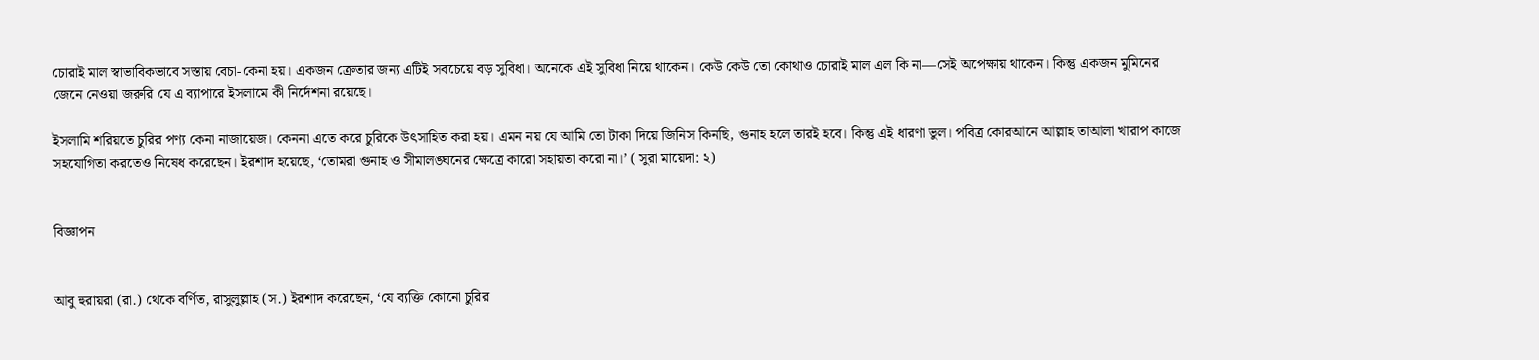চোরাই মাল স্বাভাবিকভাবে সস্তায় বেচা-কেনা হয়। একজন ক্রেতার জন্য এটিই সবচেয়ে বড় সুবিধা। অনেকে এই সুবিধা নিয়ে থাকেন। কেউ কেউ তো কোথাও চোরাই মাল এল কি না—সেই অপেক্ষায় থাকেন। কিন্তু একজন মুমিনের জেনে নেওয়া জরুরি যে এ ব্যাপারে ইসলামে কী নির্দেশনা রয়েছে।

ইসলামি শরিয়তে চুরির পণ্য কেনা নাজায়েজ। কেননা এতে করে চুরিকে উৎসাহিত করা হয়। এমন নয় যে আমি তো টাকা দিয়ে জিনিস কিনছি, গুনাহ হলে তারই হবে। কিন্তু এই ধারণা ভুল। পবিত্র কোরআনে আল্লাহ তাআলা খারাপ কাজে সহযোগিতা করতেও নিষেধ করেছেন। ইরশাদ হয়েছে, ‘তোমরা গুনাহ ও সীমালঙ্ঘনের ক্ষেত্রে কারো সহায়তা করো না।’ ( সুরা মায়েদা: ২)


বিজ্ঞাপন


আবু হুরায়রা (রা.) থেকে বর্ণিত, রাসুলুল্লাহ (স.) ইরশাদ করেছেন, ‘যে ব্যক্তি কোনো চুরির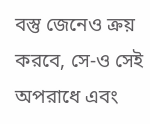বস্তু জেনেও ক্রয় করবে, সে-ও সেই অপরাধে এবং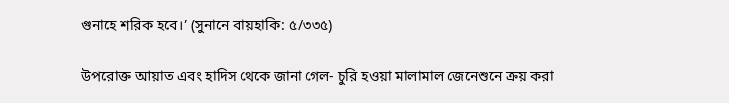গুনাহে শরিক হবে।’ (সুনানে বায়হাকি: ৫/৩৩৫)

উপরোক্ত আয়াত এবং হাদিস থেকে জানা গেল- চুরি হওয়া মালামাল জেনেশুনে ক্রয় করা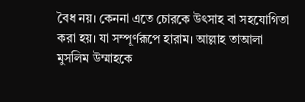বৈধ নয়। কেননা এতে চোরকে উৎসাহ বা সহযোগিতা করা হয়। যা সম্পূর্ণরূপে হারাম। আল্লাহ তাআলা মুসলিম উম্মাহকে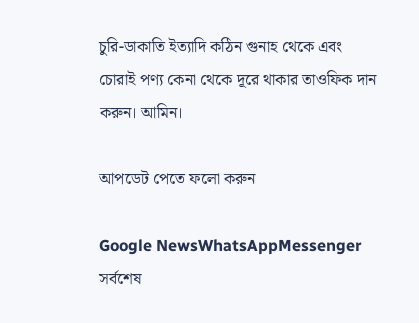চুরি-ডাকাতি ইত্যাদি কঠিন গুনাহ থেকে এবং চোরাই পণ্য কেনা থেকে দূরে থাকার তাওফিক দান করুন। আমিন।

আপডেট পেতে ফলো করুন

Google NewsWhatsAppMessenger
সর্বশেষ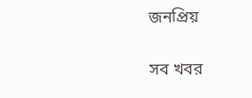জনপ্রিয়

সব খবর